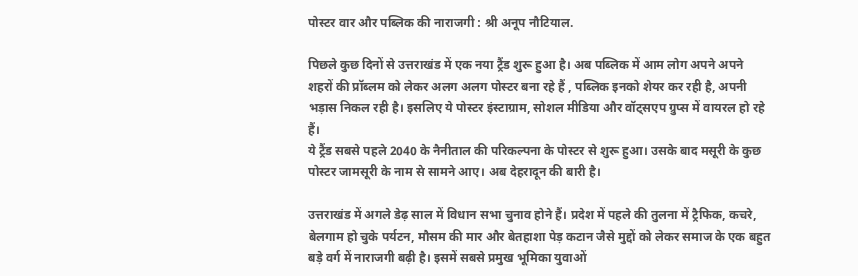पोस्टर वार और पब्लिक की नाराजगी : श्री अनूप नौटियाल.

पिछले कुछ दिनों से उत्तराखंड में एक नया ट्रैंड शुरू हुआ है। अब पब्लिक में आम लोग अपने अपने शहरों की प्रॉब्लम को लेकर अलग अलग पोस्टर बना रहे हैं , पब्लिक इनको शेयर कर रही है, अपनी भड़ास निकल रही है। इसलिए ये पोस्टर इंस्टाग्राम, सोशल मीडिया और वॉट्सएप ग्रुप्स में वायरल हो रहे हैं।
ये ट्रैंड सबसे पहले 2040 के नैनीताल की परिकल्पना के पोस्टर से शुरू हुआ। उसके बाद मसूरी के कुछ पोस्टर जामसूरी के नाम से सामने आए। अब देहरादून की बारी है।

उत्तराखंड में अगले डेढ़ साल में विधान सभा चुनाव होने हैं। प्रदेश में पहले की तुलना में ट्रैफिक, कचरे, बेलगाम हो चुके पर्यटन, मौसम की मार और बेतहाशा पेड़ कटान जैसे मुद्दों को लेकर समाज के एक बहुत बड़े वर्ग में नाराजगी बढ़ी है। इसमें सबसे प्रमुख भूमिका युवाओं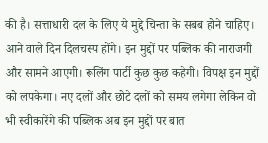की है। सत्ताधारी दल के लिए ये मुद्दे चिन्ता के सबब होने चाहिए।
आने वाले दिन दिलचस्प होंगे। इन मुद्दों पर पब्लिक की नाराजगी और सामने आएगी। रूलिंग पार्टी कुछ कुछ कहेगी। विपक्ष इन मुद्दों को लपकेगा। नए दलों और छोटे दलों को समय लगेगा लेकिन वो भी स्वीकारेंगे की पब्लिक अब इन मुद्दों पर बात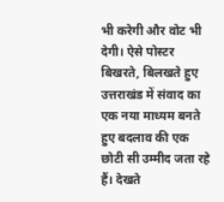भी करेगी और वोट भी देगी। ऐसे पोस्टर बिखरते, बिलखते हुए उत्तराखंड में संवाद का एक नया माध्यम बनते हुए बदलाव की एक छोटी सी उम्मीद जता रहे हैं। देखते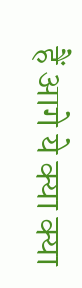हैं आगे ये क्या क्या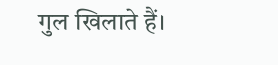गुल खिलाते हैं।